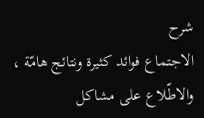شرح
الاجتماع فوائد كثيرة ونتائج هامّة ، والاطّلاع على مشاكل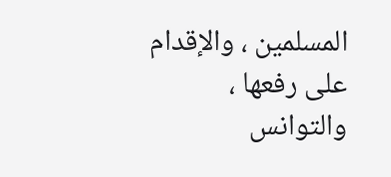المسلمين ، والإقدام على رفعها ، والتوانس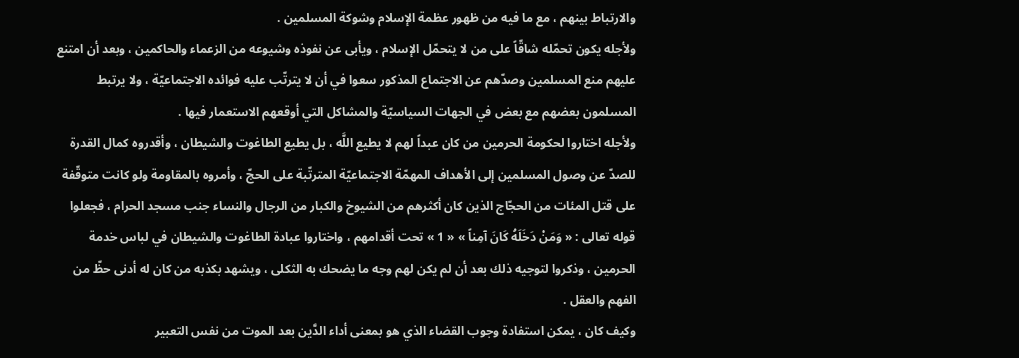والارتباط بينهم ، مع ما فيه من ظهور عظمة الإسلام وشوكة المسلمين .
ولأجله يكون تحمّله شاقّاً على من لا يتحمّل الإسلام ، ويأبى عن نفوذه وشيوعه من الزعماء والحاكمين ، وبعد أن امتنع عليهم منع المسلمين وصدّهم عن الاجتماع المذكور سعوا في أن لا يترتّب عليه فوائده الاجتماعيّة ، ولا يرتبط المسلمون بعضهم مع بعض في الجهات السياسيّة والمشاكل التي أوقعهم الاستعمار فيها .
ولأجله اختاروا لحكومة الحرمين من كان عبداً لهم لا يطيع اللَّه ، بل يطيع الطاغوت والشيطان ، وأقدروه كمال القدرة للصدّ عن وصول المسلمين إلى الأهداف المهمّة الاجتماعيّة المترتّبة على الحجّ ، وأمروه بالمقاومة ولو كانت متوقّفة على قتل المئات من الحجّاج الذين كان أكثرهم من الشيوخ والكبار من الرجال والنساء جنب مسجد الحرام ، فجعلوا قوله تعالى : « وَمَنْ دَخَلَهُ كَانَ آمِناً » « 1 » تحت أقدامهم ، واختاروا عبادة الطاغوت والشيطان في لباس خدمة الحرمين ، وذكروا لتوجيه ذلك بعد أن لم يكن لهم وجه ما يضحك به الثكلى ، ويشهد بكذبه من كان له أدنى حظّ من الفهم والعقل .
وكيف كان ، يمكن استفادة وجوب القضاء الذي هو بمعنى أداء الدَّين بعد الموت من نفس التعبير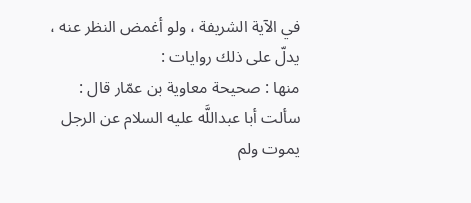في الآية الشريفة ، ولو أغمض النظر عنه ، يدلّ على ذلك روايات :
منها : صحيحة معاوية بن عمّار قال : سألت أبا عبداللَّه عليه السلام عن الرجل يموت ولم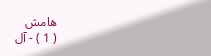هامش
( 1 ) - آل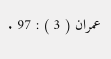عمران ( 3 ) : 97 .